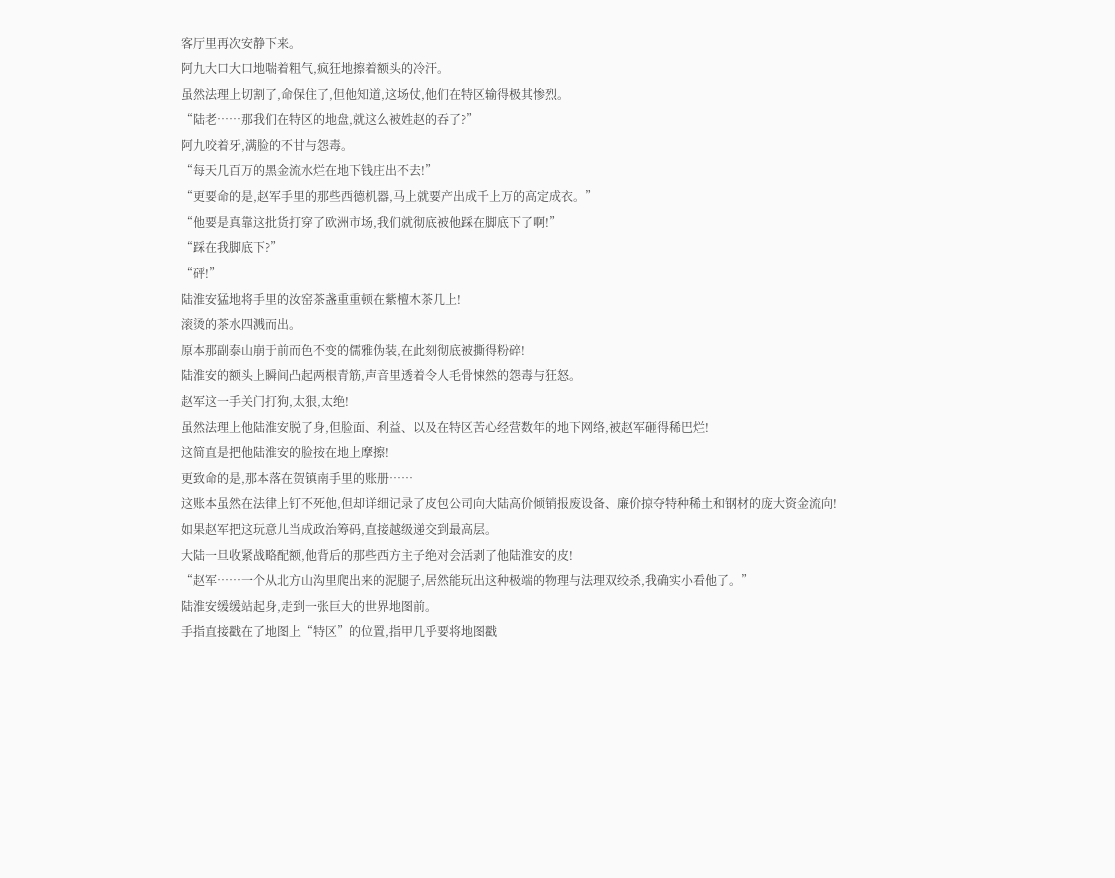客厅里再次安静下来。
阿九大口大口地喘着粗气,疯狂地擦着额头的冷汗。
虽然法理上切割了,命保住了,但他知道,这场仗,他们在特区输得极其惨烈。
“陆老……那我们在特区的地盘,就这么被姓赵的吞了?”
阿九咬着牙,满脸的不甘与怨毒。
“每天几百万的黑金流水烂在地下钱庄出不去!”
“更要命的是,赵军手里的那些西德机器,马上就要产出成千上万的高定成衣。”
“他要是真靠这批货打穿了欧洲市场,我们就彻底被他踩在脚底下了啊!”
“踩在我脚底下?”
“砰!”
陆淮安猛地将手里的汝窑茶盏重重顿在紫檀木茶几上!
滚烫的茶水四溅而出。
原本那副泰山崩于前而色不变的儒雅伪装,在此刻彻底被撕得粉碎!
陆淮安的额头上瞬间凸起两根青筋,声音里透着令人毛骨悚然的怨毒与狂怒。
赵军这一手关门打狗,太狠,太绝!
虽然法理上他陆淮安脱了身,但脸面、利益、以及在特区苦心经营数年的地下网络,被赵军砸得稀巴烂!
这简直是把他陆淮安的脸按在地上摩擦!
更致命的是,那本落在贺镇南手里的账册……
这账本虽然在法律上钉不死他,但却详细记录了皮包公司向大陆高价倾销报废设备、廉价掠夺特种稀土和钢材的庞大资金流向!
如果赵军把这玩意儿当成政治筹码,直接越级递交到最高层。
大陆一旦收紧战略配额,他背后的那些西方主子绝对会活剥了他陆淮安的皮!
“赵军……一个从北方山沟里爬出来的泥腿子,居然能玩出这种极端的物理与法理双绞杀,我确实小看他了。”
陆淮安缓缓站起身,走到一张巨大的世界地图前。
手指直接戳在了地图上“特区”的位置,指甲几乎要将地图戳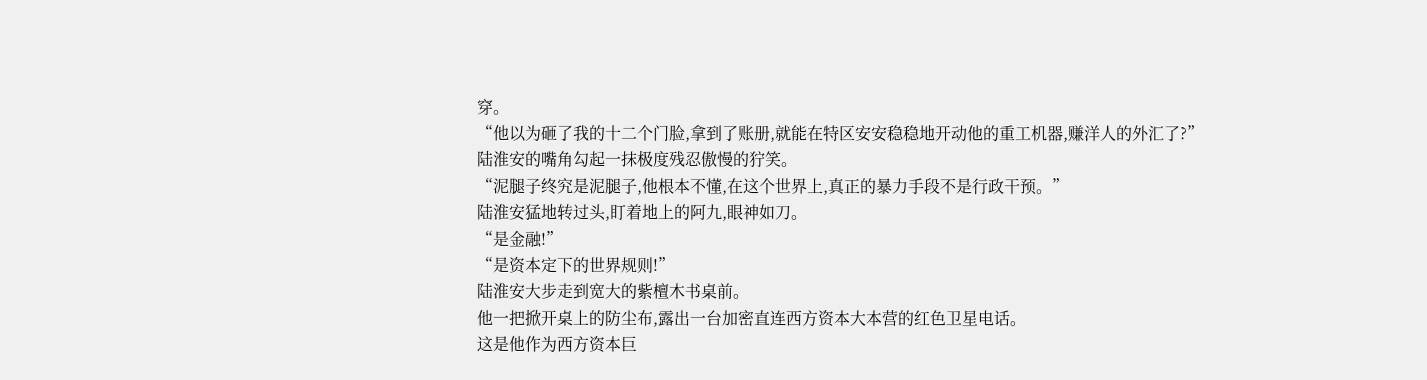穿。
“他以为砸了我的十二个门脸,拿到了账册,就能在特区安安稳稳地开动他的重工机器,赚洋人的外汇了?”
陆淮安的嘴角勾起一抹极度残忍傲慢的狞笑。
“泥腿子终究是泥腿子,他根本不懂,在这个世界上,真正的暴力手段不是行政干预。”
陆淮安猛地转过头,盯着地上的阿九,眼神如刀。
“是金融!”
“是资本定下的世界规则!”
陆淮安大步走到宽大的紫檀木书桌前。
他一把掀开桌上的防尘布,露出一台加密直连西方资本大本营的红色卫星电话。
这是他作为西方资本巨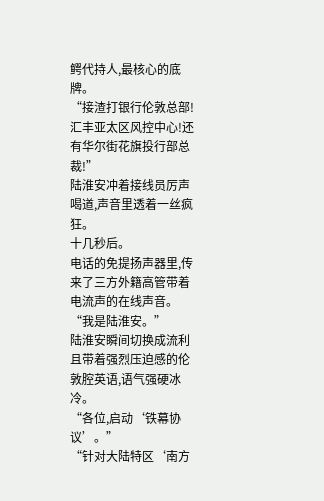鳄代持人,最核心的底牌。
“接渣打银行伦敦总部!汇丰亚太区风控中心!还有华尔街花旗投行部总裁!”
陆淮安冲着接线员厉声喝道,声音里透着一丝疯狂。
十几秒后。
电话的免提扬声器里,传来了三方外籍高管带着电流声的在线声音。
“我是陆淮安。”
陆淮安瞬间切换成流利且带着强烈压迫感的伦敦腔英语,语气强硬冰冷。
“各位,启动‘铁幕协议’。”
“针对大陆特区‘南方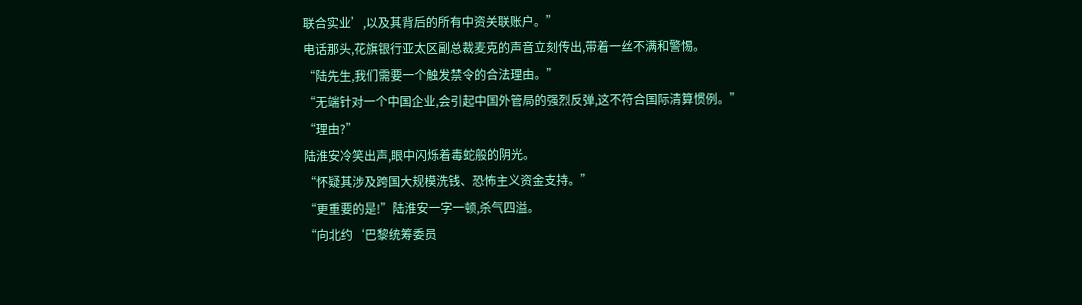联合实业’,以及其背后的所有中资关联账户。”
电话那头,花旗银行亚太区副总裁麦克的声音立刻传出,带着一丝不满和警惕。
“陆先生,我们需要一个触发禁令的合法理由。”
“无端针对一个中国企业,会引起中国外管局的强烈反弹,这不符合国际清算惯例。”
“理由?”
陆淮安冷笑出声,眼中闪烁着毒蛇般的阴光。
“怀疑其涉及跨国大规模洗钱、恐怖主义资金支持。”
“更重要的是!”陆淮安一字一顿,杀气四溢。
“向北约‘巴黎统筹委员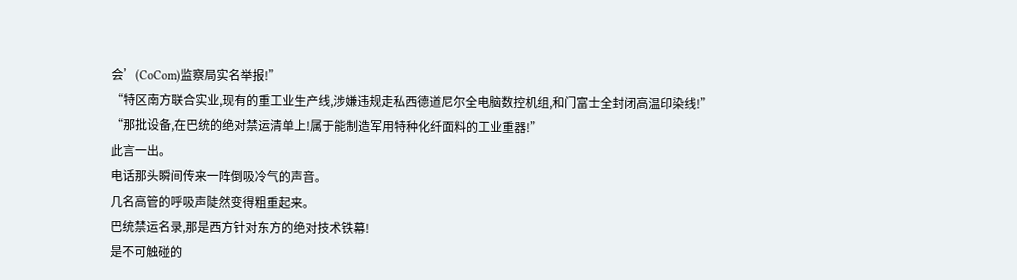会’(CoCom)监察局实名举报!”
“特区南方联合实业,现有的重工业生产线,涉嫌违规走私西德道尼尔全电脑数控机组,和门富士全封闭高温印染线!”
“那批设备,在巴统的绝对禁运清单上!属于能制造军用特种化纤面料的工业重器!”
此言一出。
电话那头瞬间传来一阵倒吸冷气的声音。
几名高管的呼吸声陡然变得粗重起来。
巴统禁运名录,那是西方针对东方的绝对技术铁幕!
是不可触碰的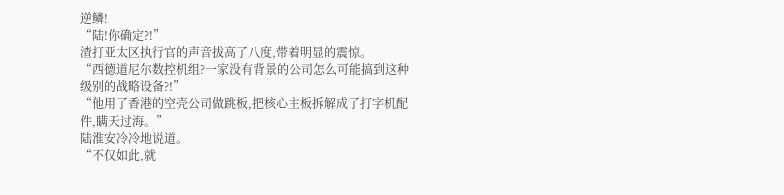逆鳞!
“陆!你确定?!”
渣打亚太区执行官的声音拔高了八度,带着明显的震惊。
“西德道尼尔数控机组?一家没有背景的公司怎么可能搞到这种级别的战略设备?!”
“他用了香港的空壳公司做跳板,把核心主板拆解成了打字机配件,瞒天过海。”
陆淮安冷冷地说道。
“不仅如此,就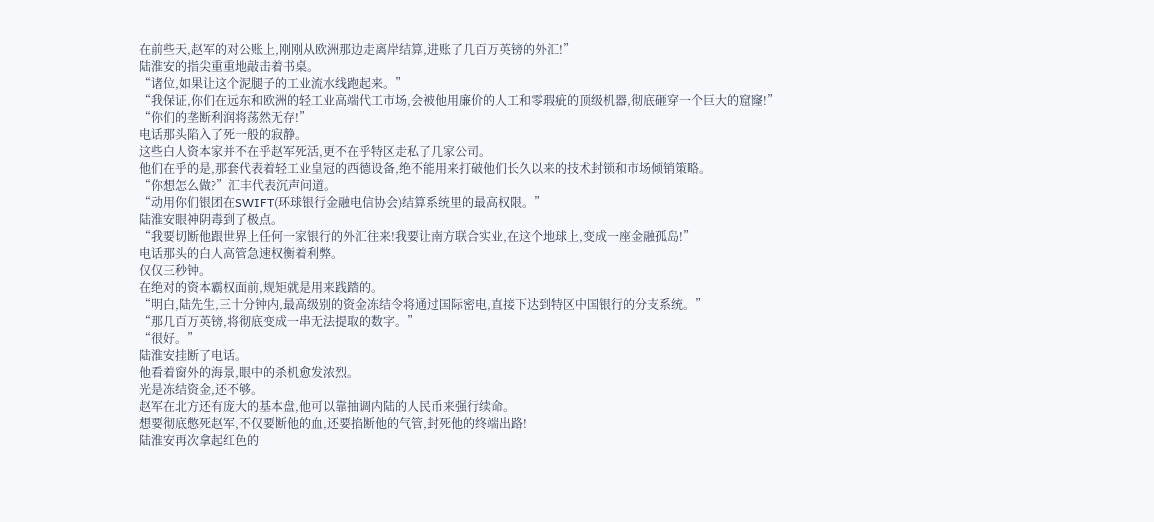在前些天,赵军的对公账上,刚刚从欧洲那边走离岸结算,进账了几百万英镑的外汇!”
陆淮安的指尖重重地敲击着书桌。
“诸位,如果让这个泥腿子的工业流水线跑起来。”
“我保证,你们在远东和欧洲的轻工业高端代工市场,会被他用廉价的人工和零瑕疵的顶级机器,彻底砸穿一个巨大的窟窿!”
“你们的垄断利润将荡然无存!”
电话那头陷入了死一般的寂静。
这些白人资本家并不在乎赵军死活,更不在乎特区走私了几家公司。
他们在乎的是,那套代表着轻工业皇冠的西德设备,绝不能用来打破他们长久以来的技术封锁和市场倾销策略。
“你想怎么做?”汇丰代表沉声问道。
“动用你们银团在SWIFT(环球银行金融电信协会)结算系统里的最高权限。”
陆淮安眼神阴毒到了极点。
“我要切断他跟世界上任何一家银行的外汇往来!我要让南方联合实业,在这个地球上,变成一座金融孤岛!”
电话那头的白人高管急速权衡着利弊。
仅仅三秒钟。
在绝对的资本霸权面前,规矩就是用来践踏的。
“明白,陆先生,三十分钟内,最高级别的资金冻结令将通过国际密电,直接下达到特区中国银行的分支系统。”
“那几百万英镑,将彻底变成一串无法提取的数字。”
“很好。”
陆淮安挂断了电话。
他看着窗外的海景,眼中的杀机愈发浓烈。
光是冻结资金,还不够。
赵军在北方还有庞大的基本盘,他可以靠抽调内陆的人民币来强行续命。
想要彻底憋死赵军,不仅要断他的血,还要掐断他的气管,封死他的终端出路!
陆淮安再次拿起红色的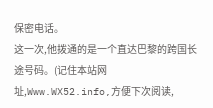保密电话。
这一次,他拨通的是一个直达巴黎的跨国长途号码。(记住本站网址,Www.WX52.info,方便下次阅读,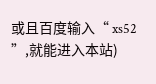或且百度输入“ xs52 ”,就能进入本站)